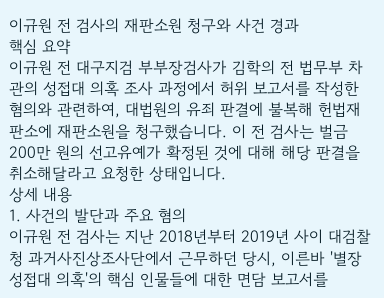이규원 전 검사의 재판소원 청구와 사건 경과
핵심 요약
이규원 전 대구지검 부부장검사가 김학의 전 법무부 차관의 성접대 의혹 조사 과정에서 허위 보고서를 작성한 혐의와 관련하여, 대법원의 유죄 판결에 불복해 헌법재판소에 재판소원을 청구했습니다. 이 전 검사는 벌금 200만 원의 선고유예가 확정된 것에 대해 해당 판결을 취소해달라고 요청한 상태입니다.
상세 내용
1. 사건의 발단과 주요 혐의
이규원 전 검사는 지난 2018년부터 2019년 사이 대검찰청 과거사진상조사단에서 근무하던 당시, 이른바 '별장 성접대 의혹'의 핵심 인물들에 대한 면담 보고서를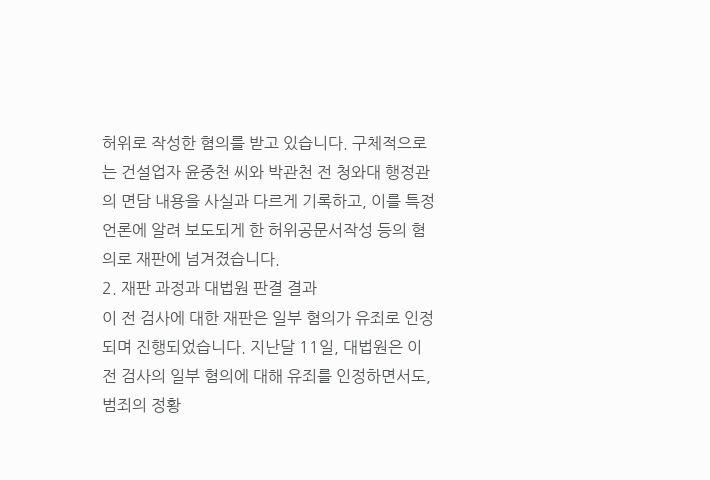허위로 작성한 혐의를 받고 있습니다. 구체적으로는 건설업자 윤중천 씨와 박관천 전 청와대 행정관의 면담 내용을 사실과 다르게 기록하고, 이를 특정 언론에 알려 보도되게 한 허위공문서작성 등의 혐의로 재판에 넘겨졌습니다.
2. 재판 과정과 대법원 판결 결과
이 전 검사에 대한 재판은 일부 혐의가 유죄로 인정되며 진행되었습니다. 지난달 11일, 대법원은 이 전 검사의 일부 혐의에 대해 유죄를 인정하면서도, 범죄의 정황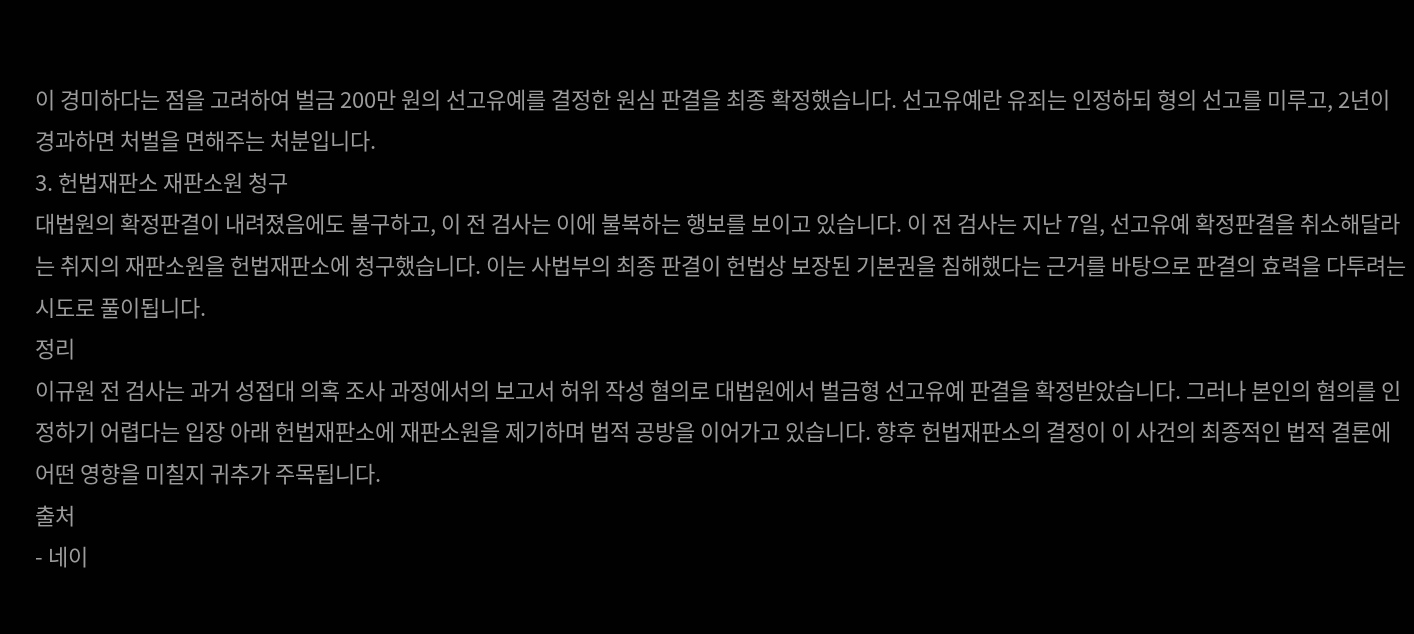이 경미하다는 점을 고려하여 벌금 200만 원의 선고유예를 결정한 원심 판결을 최종 확정했습니다. 선고유예란 유죄는 인정하되 형의 선고를 미루고, 2년이 경과하면 처벌을 면해주는 처분입니다.
3. 헌법재판소 재판소원 청구
대법원의 확정판결이 내려졌음에도 불구하고, 이 전 검사는 이에 불복하는 행보를 보이고 있습니다. 이 전 검사는 지난 7일, 선고유예 확정판결을 취소해달라는 취지의 재판소원을 헌법재판소에 청구했습니다. 이는 사법부의 최종 판결이 헌법상 보장된 기본권을 침해했다는 근거를 바탕으로 판결의 효력을 다투려는 시도로 풀이됩니다.
정리
이규원 전 검사는 과거 성접대 의혹 조사 과정에서의 보고서 허위 작성 혐의로 대법원에서 벌금형 선고유예 판결을 확정받았습니다. 그러나 본인의 혐의를 인정하기 어렵다는 입장 아래 헌법재판소에 재판소원을 제기하며 법적 공방을 이어가고 있습니다. 향후 헌법재판소의 결정이 이 사건의 최종적인 법적 결론에 어떤 영향을 미칠지 귀추가 주목됩니다.
출처
- 네이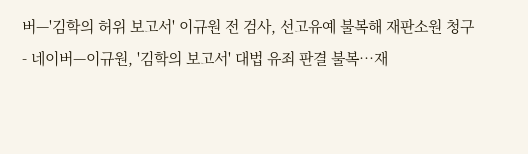버—'김학의 허위 보고서' 이규원 전 검사, 선고유예 불복해 재판소원 청구
- 네이버—이규원, '김학의 보고서' 대법 유죄 판결 불복…재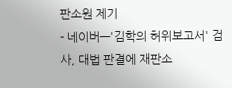판소원 제기
- 네이버—'김학의 허위보고서' 검사, 대법 판결에 재판소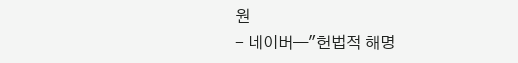원
- 네이버—"헌법적 해명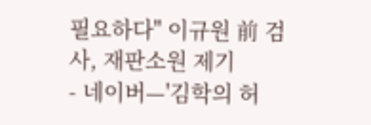필요하다" 이규원 前 검사, 재판소원 제기
- 네이버—'김학의 허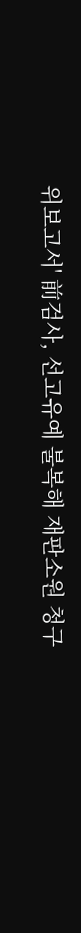위보고서' 前검사, 선고유예 불복해 재판소원 청구